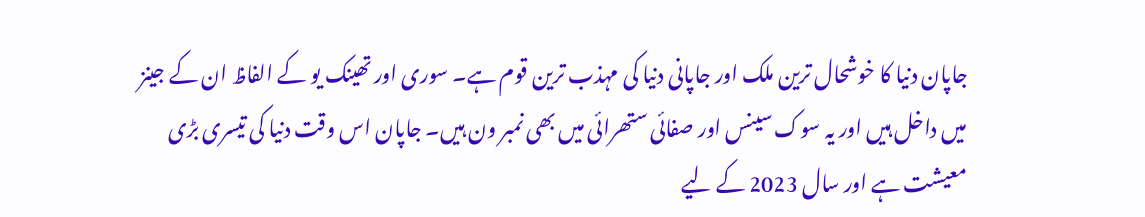جاپان دنیا کا خوشحال ترین ملک اور جاپانی دنیا کی مہذب ترین قوم ہے۔ سوری اور تھینک یو کے الفاظ ان کے جینز میں داخل ہیں اور یہ سوک سینس اور صفائی ستھرائی میں بھی نمبر ون ہیں۔ جاپان اس وقت دنیا کی تیسری بڑی معیشت ہے اور سال 2023 کے لیے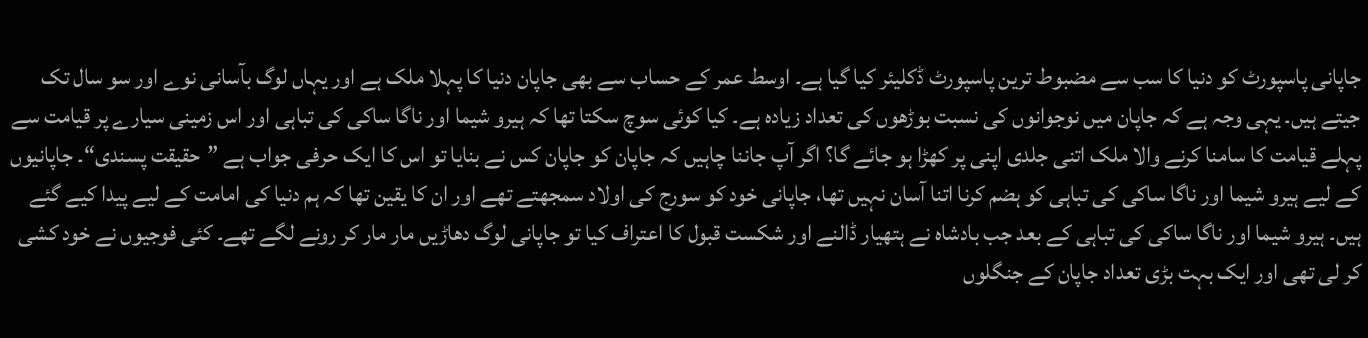جاپانی پاسپورٹ کو دنیا کا سب سے مضبوط ترین پاسپورٹ ڈکلیئر کیا گیا ہے۔ اوسط عمر کے حساب سے بھی جاپان دنیا کا پہلا ملک ہے اور یہاں لوگ بآسانی نوے اور سو سال تک جیتے ہیں۔ یہی وجہ ہے کہ جاپان میں نوجوانوں کی نسبت بوڑھوں کی تعداد زیادہ ہے۔ کیا کوئی سوچ سکتا تھا کہ ہیرو شیما اور ناگا ساکی کی تباہی اور اس زمینی سیارے پر قیامت سے پہلے قیامت کا سامنا کرنے والا ملک اتنی جلدی اپنی پر کھڑا ہو جائے گا؟ اگر آپ جاننا چاہیں کہ جاپان کو جاپان کس نے بنایا تو اس کا ایک حرفی جواب ہے ”حقیقت پسندی“۔ جاپانیوں کے لیے ہیرو شیما اور ناگا ساکی کی تباہی کو ہضم کرنا اتنا آسان نہیں تھا، جاپانی خود کو سورج کی اولاد سمجھتے تھے اور ان کا یقین تھا کہ ہم دنیا کی امامت کے لیے پیدا کیے گئے ہیں۔ ہیرو شیما اور ناگا ساکی کی تباہی کے بعد جب بادشاہ نے ہتھیار ڈالنے اور شکست قبول کا اعتراف کیا تو جاپانی لوگ دھاڑیں مار مار کر رونے لگے تھے۔ کئی فوجیوں نے خود کشی کر لی تھی اور ایک بہت بڑی تعداد جاپان کے جنگلوں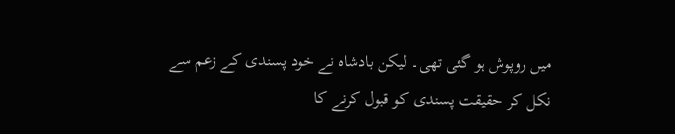میں روپوش ہو گئی تھی۔ لیکن بادشاہ نے خود پسندی کے زعم سے نکل کر حقیقت پسندی کو قبول کرنے کا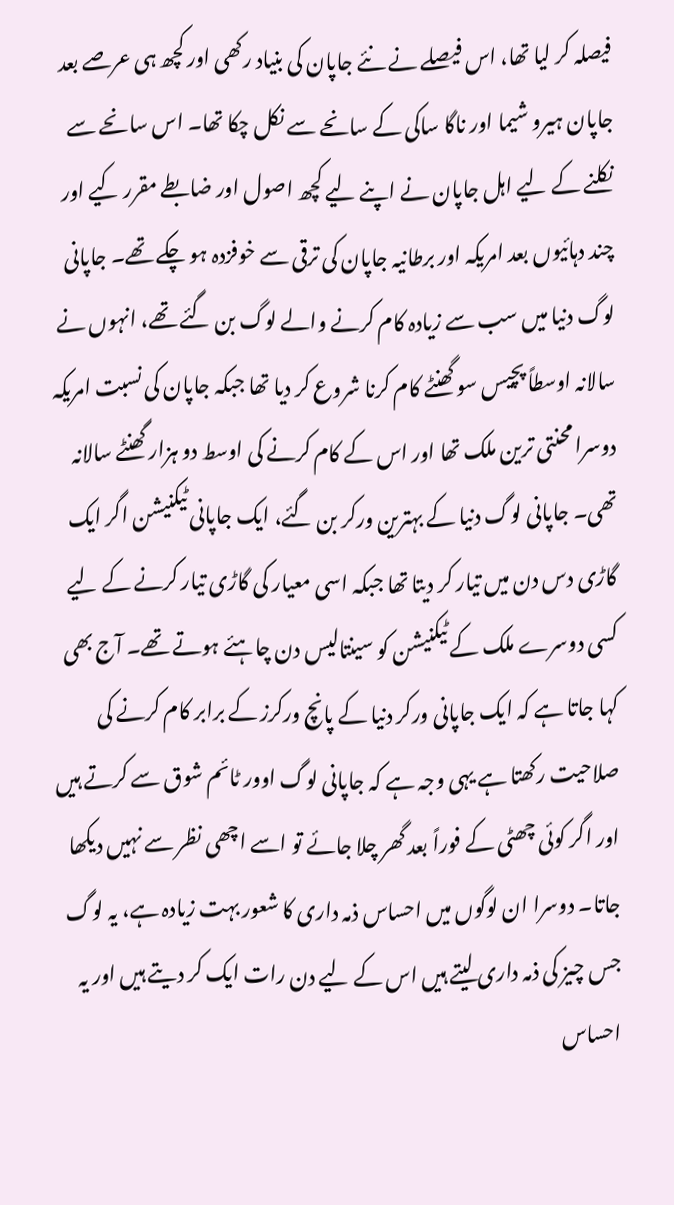فیصلہ کر لیا تھا، اس فیصلے نے نئے جاپان کی بنیاد رکھی اور کچھ ہی عرصے بعد جاپان ہیرو شیما اور ناگا ساکی کے سانحے سے نکل چکا تھا۔ اس سانحے سے نکلنے کے لیے اہل جاپان نے اپنے لیے کچھ اصول اور ضابطے مقرر کیے اور چند دہائیوں بعد امریکہ اور برطانیہ جاپان کی ترقی سے خوفزدہ ہو چکے تھے۔ جاپانی لوگ دنیا میں سب سے زیادہ کام کرنے والے لوگ بن گئے تھے، انہوں نے سالانہ اوسطاً پچیس سو گھنٹے کام کرنا شروع کر دیا تھا جبکہ جاپان کی نسبت امریکہ دوسرا محنتی ترین ملک تھا اور اس کے کام کرنے کی اوسط دو ہزار گھنٹے سالانہ تھی۔ جاپانی لوگ دنیا کے بہترین ورکر بن گئے، ایک جاپانی ٹیکنیشن اگر ایک گاڑی دس دن میں تیار کر دیتا تھا جبکہ اسی معیار کی گاڑی تیار کرنے کے لیے کسی دوسرے ملک کے ٹیکنیشن کو سینتالیس دن چاہئے ہوتے تھے۔ آج بھی کہا جاتا ہے کہ ایک جاپانی ورکر دنیا کے پانچ ورکرز کے برابر کام کرنے کی صلاحیت رکھتا ہے یہی وجہ ہے کہ جاپانی لوگ اوور ٹائم شوق سے کرتے ہیں اور اگر کوئی چھٹی کے فوراً بعد گھر چلا جائے تو اسے اچھی نظر سے نہیں دیکھا جاتا۔ دوسرا ان لوگوں میں احساس ذمہ داری کا شعور بہت زیادہ ہے، یہ لوگ جس چیز کی ذمہ داری لیتے ہیں اس کے لیے دن رات ایک کر دیتے ہیں اور یہ احساس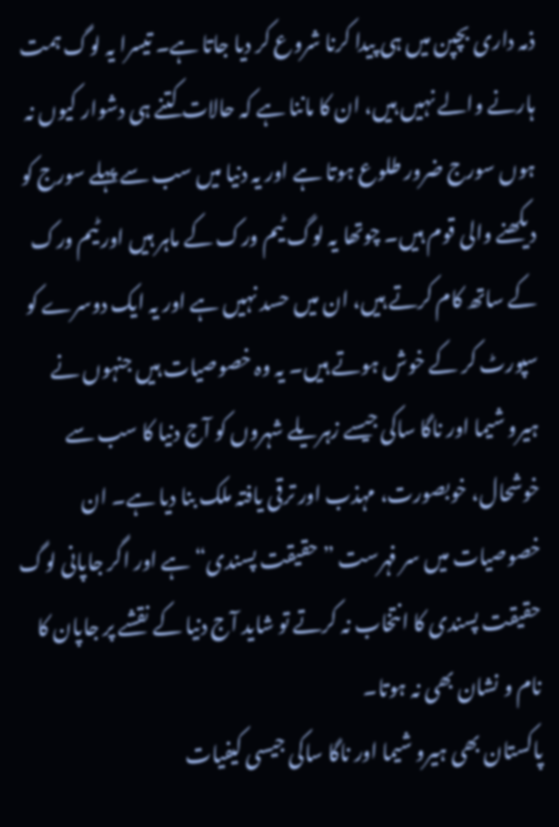ذمہ داری بچپن میں ہی پیدا کرنا شروع کر دیا جاتا ہے۔ تیسرا یہ لوگ ہمت ہارنے والے نہیں ہیں، ان کا ماننا ہے کہ حالات کتنے ہی دشوار کیوں نہ ہوں سورج ضرور طلوع ہوتا ہے اور یہ دنیا میں سب سے پہلے سورج کو دیکھنے والی قوم ہیں۔ چوتھا یہ لوگ ٹیم ورک کے ماہر ہیں اور ٹیم ورک کے ساتھ کام کرتے ہیں، ان میں حسد نہیں ہے اور یہ ایک دوسرے کو سپورٹ کر کے خوش ہوتے ہیں۔ یہ وہ خصوصیات ہیں جنہوں نے ہیرو شیما اور ناگا ساکی جیسے زہریلے شہروں کو آج دنیا کا سب سے خوشحال، خوبصورت، مہذب اور ترقی یافتہ ملک بنا دیا ہے۔ ان خصوصیات میں سر فہرست ”حقیقت پسندی“ ہے اور اگر جاپانی لوگ حقیقت پسندی کا انتخاب نہ کرتے تو شاید آج دنیا کے نقشے پر جاپان کا نام و نشان بھی نہ ہوتا۔
پاکستان بھی ہیرو شیما اور ناگا ساکی جیسی کیفیات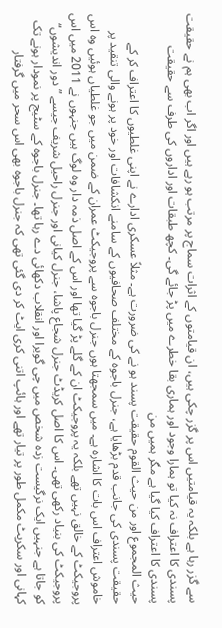سے گزر رہا ہے بلکہ یہ قیامتیں اس پر گزر چکی ہیں، ان قیامتوں کے اثرات سماج پر مرتب ہو رہے ہیں اور اگر اب بھی ہم نے حقیقت پسندی کا اعتراف نہ کیا تو ہمارا وجود اور ہماری بقا خطرے میں پڑ جائے گی۔ کچھ طبقات اور اداروں کی طرف سے حقیقت پسندی کا اعتراف کیا گیا ہے مگر ہمیں من
حیث المجموع اور من حیث القوم حقیقت پسند ہو نے کی ضرورت ہے۔ مثلاً عسکری ادارے نے اپنی غلطیوں کا اعتراف کر کے حقیقت پسندی کی جانب قدم بڑھایا ہے، جنرل باجوہ کے مختلف صحافیوں کے سامنے انکشافات اور خود پر ہونے والی تنقید پر خاموش اعتراف اس بات کا اشارہ ہے۔ میں سمجھتا ہوں جنرل باجوہ سے پروجیکٹ عمران کے ضمن میں جو غلطیاں ہوئیں وہ اس پروجیکٹ کے خالق نہیں تھے بلکہ یہ پروجیکٹ ان کے گلے پڑ گیا تھا اور اس کے اصل ذمہ دار وہ لوگ ہیں جنہوں نے 2011 میں اس پروجیکٹ کی بنیاد رکھی تھی۔ اس کا اصل کریڈٹ جنرل شجاع پاشا، جنرل کیانی اور جنرل راحیل شریف جیسے ”دور اندیشوں“ کو جاتا ہے جنہیں ایک نرگیست زدہ شخص میں چی گویرا اور انقلاب دکھائی دے رہا تھا۔ جنرل باجوہ کے سٹیج پر نمودار ہونے تک کہانی اور سکرپٹ مکمل طور پر تیار تھے اور ہائپ اتنی کری ایٹ کر دی گئی تھی کہ جنرل باجوہ بھی اس سحر میں گرفتار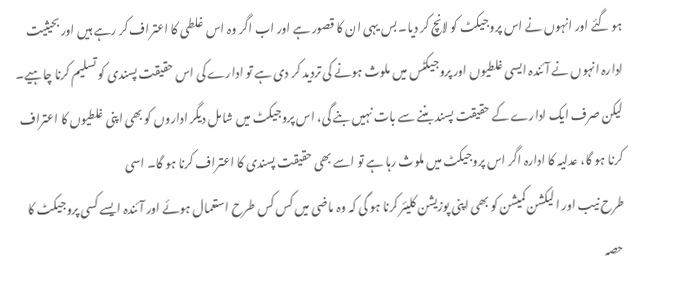ہو گئے اور انہوں نے اس پروجیکٹ کو لانچ کر دیا۔ بس یہی ان کا قصور ہے اور اب اگر وہ اس غلطی کا اعتراف کر رہے ہیں اور بحیثیت ادارہ انہوں نے آئندہ ایسی غلطیوں اور پروجیکٹس میں ملوث ہونے کی تردید کر دی ہے تو ادارے کی اس حقیقت پسندی کو تسلیم کرنا چاہیے۔ لیکن صرف ایک ادارے کے حقیقت پسند بننے سے بات نہیں بنے گی، اس پروجیکٹ میں شامل دیگر اداروں کو بھی اپنی غلطیوں کا اعتراف کرنا ہو گا، عدلیہ کا ادارہ اگر اس پروجیکٹ میں ملوث رہا ہے تو اسے بھی حقیقت پسندی کا اعتراف کرنا ہو گا۔ اسی
طرح نیب اور الیکشن کمیشن کو بھی اپنی پوزیشن کلیئر کرنا ہو گی کہ وہ ماضی میں کس کس طرح استعمال ہوئے اور آئندہ ایسے کسی پروجیکٹ کا حصہ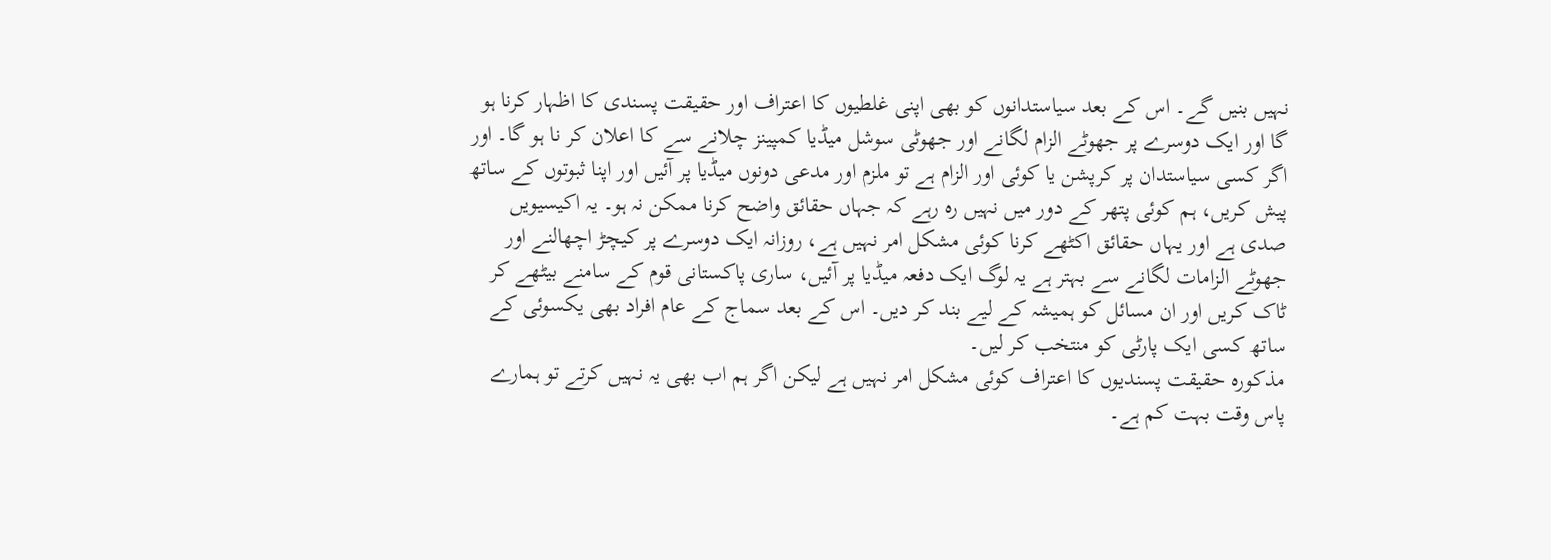نہیں بنیں گے۔ اس کے بعد سیاستدانوں کو بھی اپنی غلطیوں کا اعتراف اور حقیقت پسندی کا اظہار کرنا ہو گا اور ایک دوسرے پر جھوٹے الزام لگانے اور جھوٹی سوشل میڈیا کمپینز چلانے سے کا اعلان کر نا ہو گا۔ اور اگر کسی سیاستدان پر کرپشن یا کوئی اور الزام ہے تو ملزم اور مدعی دونوں میڈیا پر آئیں اور اپنا ثبوتوں کے ساتھ پیش کریں، ہم کوئی پتھر کے دور میں نہیں رہ رہے کہ جہاں حقائق واضح کرنا ممکن نہ ہو۔ یہ اکیسیویں صدی ہے اور یہاں حقائق اکٹھے کرنا کوئی مشکل امر نہیں ہے، روزانہ ایک دوسرے پر کیچڑ اچھالنے اور جھوٹے الزامات لگانے سے بہتر ہے یہ لوگ ایک دفعہ میڈیا پر آئیں، ساری پاکستانی قوم کے سامنے بیٹھے کر ٹاک کریں اور ان مسائل کو ہمیشہ کے لیے بند کر دیں۔ اس کے بعد سماج کے عام افراد بھی یکسوئی کے ساتھ کسی ایک پارٹی کو منتخب کر لیں۔
مذکورہ حقیقت پسندیوں کا اعتراف کوئی مشکل امر نہیں ہے لیکن اگر ہم اب بھی یہ نہیں کرتے تو ہمارے پاس وقت بہت کم ہے۔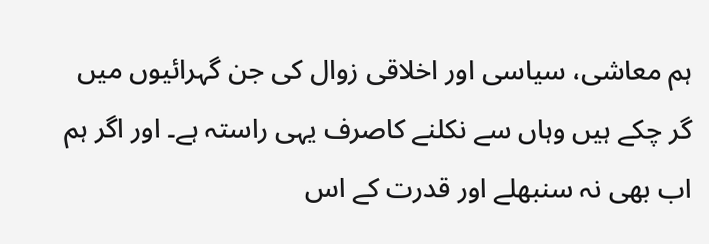ہم معاشی، سیاسی اور اخلاقی زوال کی جن گہرائیوں میں گر چکے ہیں وہاں سے نکلنے کاصرف یہی راستہ ہے۔ اور اگر ہم اب بھی نہ سنبھلے اور قدرت کے اس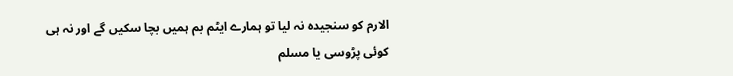الارم کو سنجیدہ نہ لیا تو ہمارے ایٹم بم ہمیں بچا سکیں گے اور نہ ہی کوئی پڑوسی یا مسلم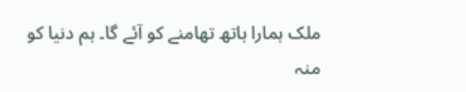ملک ہمارا ہاتھ تھامنے کو آئے گا۔ ہم دنیا کو منہ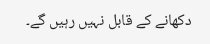دکھانے کے قابل نہیں رہیں گے۔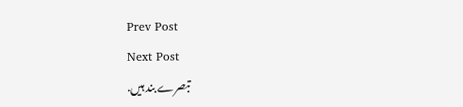Prev Post
Next Post
تبصرے بند ہیں.